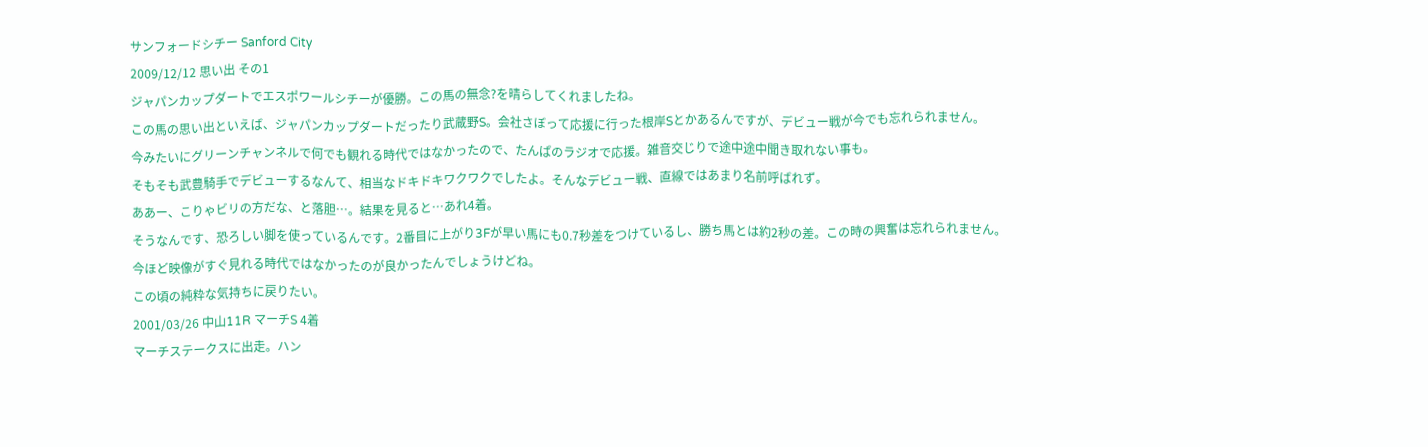サンフォードシチー Sanford City
2009/12/12 思い出 その1
ジャパンカップダートでエスポワールシチーが優勝。この馬の無念?を晴らしてくれましたね。
この馬の思い出といえば、ジャパンカップダートだったり武蔵野S。会社さぼって応援に行った根岸Sとかあるんですが、デビュー戦が今でも忘れられません。
今みたいにグリーンチャンネルで何でも観れる時代ではなかったので、たんぱのラジオで応援。雑音交じりで途中途中聞き取れない事も。
そもそも武豊騎手でデビューするなんて、相当なドキドキワクワクでしたよ。そんなデビュー戦、直線ではあまり名前呼ばれず。
ああー、こりゃビリの方だな、と落胆…。結果を見ると…あれ4着。
そうなんです、恐ろしい脚を使っているんです。2番目に上がり3Fが早い馬にも0.7秒差をつけているし、勝ち馬とは約2秒の差。この時の興奮は忘れられません。
今ほど映像がすぐ見れる時代ではなかったのが良かったんでしょうけどね。
この頃の純粋な気持ちに戻りたい。
2001/03/26 中山11R マーチS 4着
マーチステークスに出走。ハン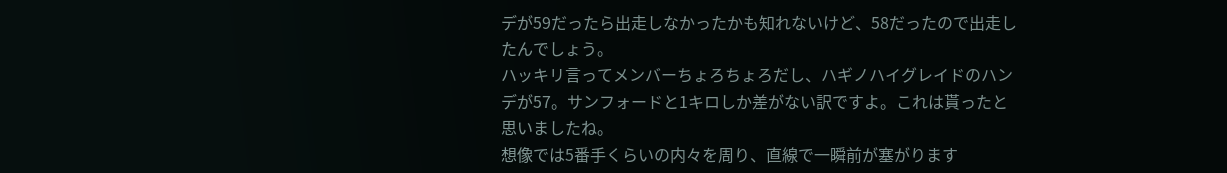デが59だったら出走しなかったかも知れないけど、58だったので出走したんでしょう。
ハッキリ言ってメンバーちょろちょろだし、ハギノハイグレイドのハンデが57。サンフォードと1キロしか差がない訳ですよ。これは貰ったと思いましたね。
想像では5番手くらいの内々を周り、直線で一瞬前が塞がります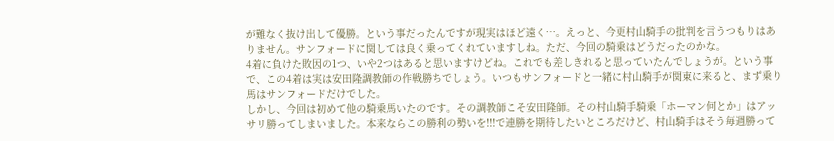が難なく抜け出して優勝。という事だったんですが現実はほど遠く…。えっと、今更村山騎手の批判を言うつもりはありません。サンフォードに関しては良く乗ってくれていますしね。ただ、今回の騎乗はどうだったのかな。
4着に負けた敗因の1つ、いや2つはあると思いますけどね。これでも差しきれると思っていたんでしょうが。という事で、この4着は実は安田隆調教師の作戦勝ちでしょう。いつもサンフォードと一緒に村山騎手が関東に来ると、まず乗り馬はサンフォードだけでした。
しかし、今回は初めて他の騎乗馬いたのです。その調教師こそ安田隆師。その村山騎手騎乗「ホーマン何とか」はアッサリ勝ってしまいました。本来ならこの勝利の勢いを!!!で連勝を期待したいところだけど、村山騎手はそう毎週勝って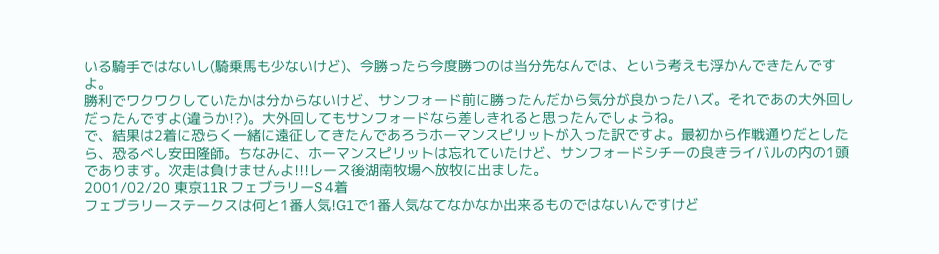いる騎手ではないし(騎乗馬も少ないけど)、今勝ったら今度勝つのは当分先なんでは、という考えも浮かんできたんですよ。
勝利でワクワクしていたかは分からないけど、サンフォード前に勝ったんだから気分が良かったハズ。それであの大外回しだったんですよ(違うか!?)。大外回してもサンフォードなら差しきれると思ったんでしょうね。
で、結果は2着に恐らく一緒に遠征してきたんであろうホーマンスピリットが入った訳ですよ。最初から作戦通りだとしたら、恐るべし安田隆師。ちなみに、ホーマンスピリットは忘れていたけど、サンフォードシチーの良きライバルの内の1頭であります。次走は負けませんよ!!!レース後湖南牧場へ放牧に出ました。
2001/02/20 東京11R フェブラリーS 4着
フェブラリーステークスは何と1番人気!G1で1番人気なてなかなか出来るものではないんですけど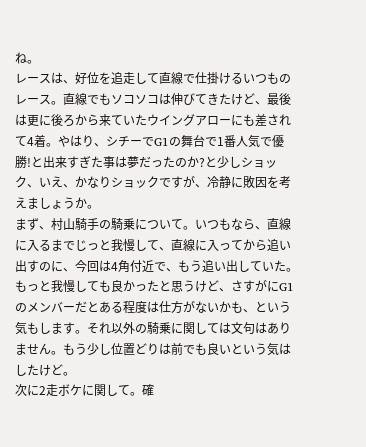ね。
レースは、好位を追走して直線で仕掛けるいつものレース。直線でもソコソコは伸びてきたけど、最後は更に後ろから来ていたウイングアローにも差されて4着。やはり、シチーでG1の舞台で1番人気で優勝!と出来すぎた事は夢だったのか?と少しショック、いえ、かなりショックですが、冷静に敗因を考えましょうか。
まず、村山騎手の騎乗について。いつもなら、直線に入るまでじっと我慢して、直線に入ってから追い出すのに、今回は4角付近で、もう追い出していた。もっと我慢しても良かったと思うけど、さすがにG1のメンバーだとある程度は仕方がないかも、という気もします。それ以外の騎乗に関しては文句はありません。もう少し位置どりは前でも良いという気はしたけど。
次に2走ボケに関して。確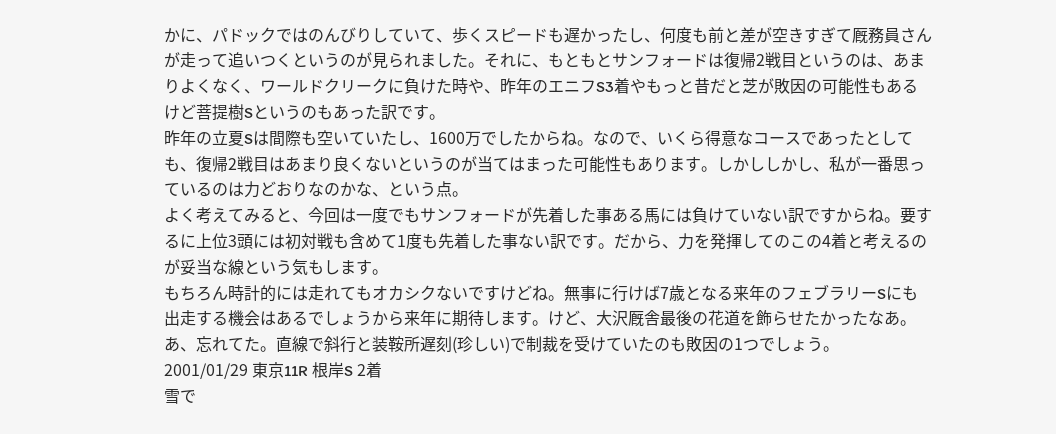かに、パドックではのんびりしていて、歩くスピードも遅かったし、何度も前と差が空きすぎて厩務員さんが走って追いつくというのが見られました。それに、もともとサンフォードは復帰2戦目というのは、あまりよくなく、ワールドクリークに負けた時や、昨年のエニフS3着やもっと昔だと芝が敗因の可能性もあるけど菩提樹Sというのもあった訳です。
昨年の立夏Sは間際も空いていたし、1600万でしたからね。なので、いくら得意なコースであったとしても、復帰2戦目はあまり良くないというのが当てはまった可能性もあります。しかししかし、私が一番思っているのは力どおりなのかな、という点。
よく考えてみると、今回は一度でもサンフォードが先着した事ある馬には負けていない訳ですからね。要するに上位3頭には初対戦も含めて1度も先着した事ない訳です。だから、力を発揮してのこの4着と考えるのが妥当な線という気もします。
もちろん時計的には走れてもオカシクないですけどね。無事に行けば7歳となる来年のフェブラリーSにも出走する機会はあるでしょうから来年に期待します。けど、大沢厩舎最後の花道を飾らせたかったなあ。あ、忘れてた。直線で斜行と装鞍所遅刻(珍しい)で制裁を受けていたのも敗因の1つでしょう。
2001/01/29 東京11R 根岸S 2着
雪で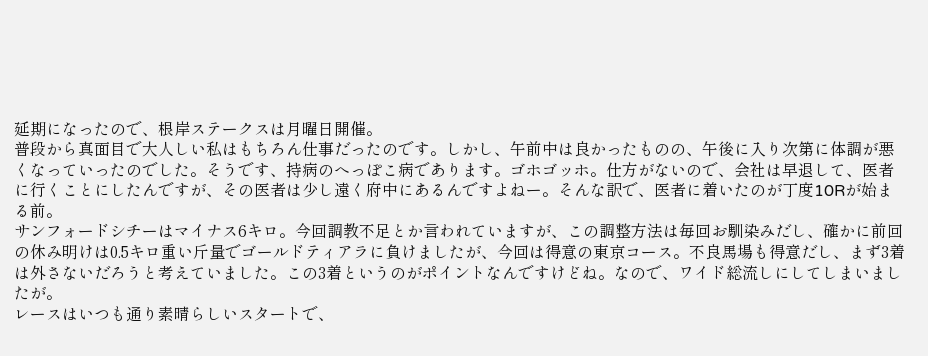延期になったので、根岸ステークスは月曜日開催。
普段から真面目で大人しい私はもちろん仕事だったのです。しかし、午前中は良かったものの、午後に入り次第に体調が悪くなっていったのでした。そうです、持病のへっぽこ病であります。ゴホゴッホ。仕方がないので、会社は早退して、医者に行くことにしたんですが、その医者は少し遠く府中にあるんですよねー。そんな訳で、医者に着いたのが丁度10Rが始まる前。
サンフォードシチーはマイナス6キロ。今回調教不足とか言われていますが、この調整方法は毎回お馴染みだし、確かに前回の休み明けは0.5キロ重い斤量でゴールドティアラに負けましたが、今回は得意の東京コース。不良馬場も得意だし、まず3着は外さないだろうと考えていました。この3着というのがポイントなんですけどね。なので、ワイド総流しにしてしまいましたが。
レースはいつも通り素晴らしいスタートで、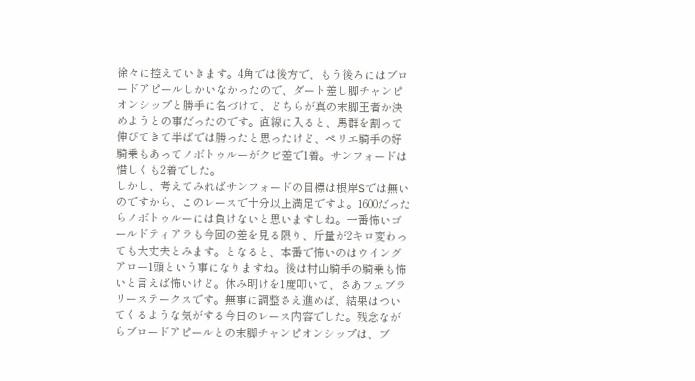徐々に控えていきます。4角では後方で、もう後ろにはブロードアピールしかいなかったので、ダート差し脚チャンピオンシップと勝手に名づけて、どちらが真の末脚王者か決めようとの事だったのです。直線に入ると、馬群を割って伸びてきて半ばでは勝ったと思ったけど、ペリエ騎手の好騎乗もあってノボトゥルーがクビ差で1着。サンフォードは惜しくも2着でした。
しかし、考えてみればサンフォードの目標は根岸Sでは無いのですから、このレースで十分以上満足ですよ。1600だったらノボトゥルーには負けないと思いますしね。一番怖いゴールドティアラも今回の差を見る限り、斤量が2キロ変わっても大丈夫とみます。となると、本番で怖いのはウイングアロー1頭という事になりますね。後は村山騎手の騎乗も怖いと言えば怖いけど。休み明けを1度叩いて、さあフェブラリーステークスです。無事に調整さえ進めば、結果はついてくるような気がする今日のレース内容でした。残念ながらブロードアピールとの末脚チャンピオンシップは、ブ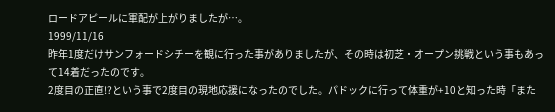ロードアピールに軍配が上がりましたが…。
1999/11/16
昨年1度だけサンフォードシチーを観に行った事がありましたが、その時は初芝・オープン挑戦という事もあって14着だったのです。
2度目の正直!?という事で2度目の現地応援になったのでした。パドックに行って体重が+10と知った時「また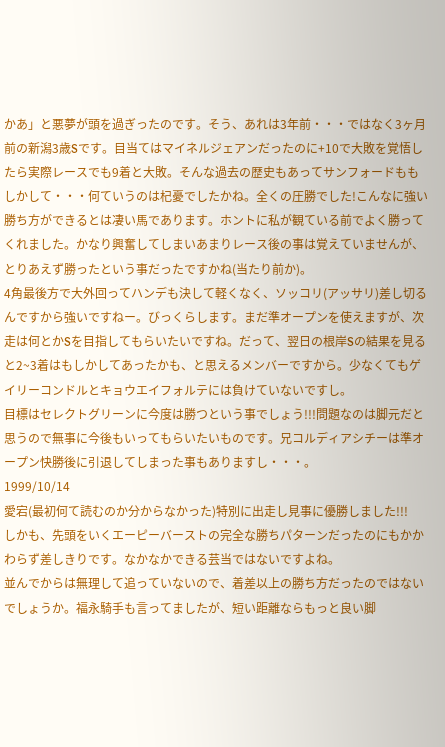かあ」と悪夢が頭を過ぎったのです。そう、あれは3年前・・・ではなく3ヶ月前の新潟3歳Sです。目当てはマイネルジェアンだったのに+10で大敗を覚悟したら実際レースでも9着と大敗。そんな過去の歴史もあってサンフォードももしかして・・・何ていうのは杞憂でしたかね。全くの圧勝でした!こんなに強い勝ち方ができるとは凄い馬であります。ホントに私が観ている前でよく勝ってくれました。かなり興奮してしまいあまりレース後の事は覚えていませんが、とりあえず勝ったという事だったですかね(当たり前か)。
4角最後方で大外回ってハンデも決して軽くなく、ソッコリ(アッサリ)差し切るんですから強いですねー。びっくらします。まだ準オープンを使えますが、次走は何とかSを目指してもらいたいですね。だって、翌日の根岸Sの結果を見ると2~3着はもしかしてあったかも、と思えるメンバーですから。少なくてもゲイリーコンドルとキョウエイフォルテには負けていないですし。
目標はセレクトグリーンに今度は勝つという事でしょう!!!問題なのは脚元だと思うので無事に今後もいってもらいたいものです。兄コルディアシチーは準オープン快勝後に引退してしまった事もありますし・・・。
1999/10/14
愛宕(最初何て読むのか分からなかった)特別に出走し見事に優勝しました!!!
しかも、先頭をいくエーピーバーストの完全な勝ちパターンだったのにもかかわらず差しきりです。なかなかできる芸当ではないですよね。
並んでからは無理して追っていないので、着差以上の勝ち方だったのではないでしょうか。福永騎手も言ってましたが、短い距離ならもっと良い脚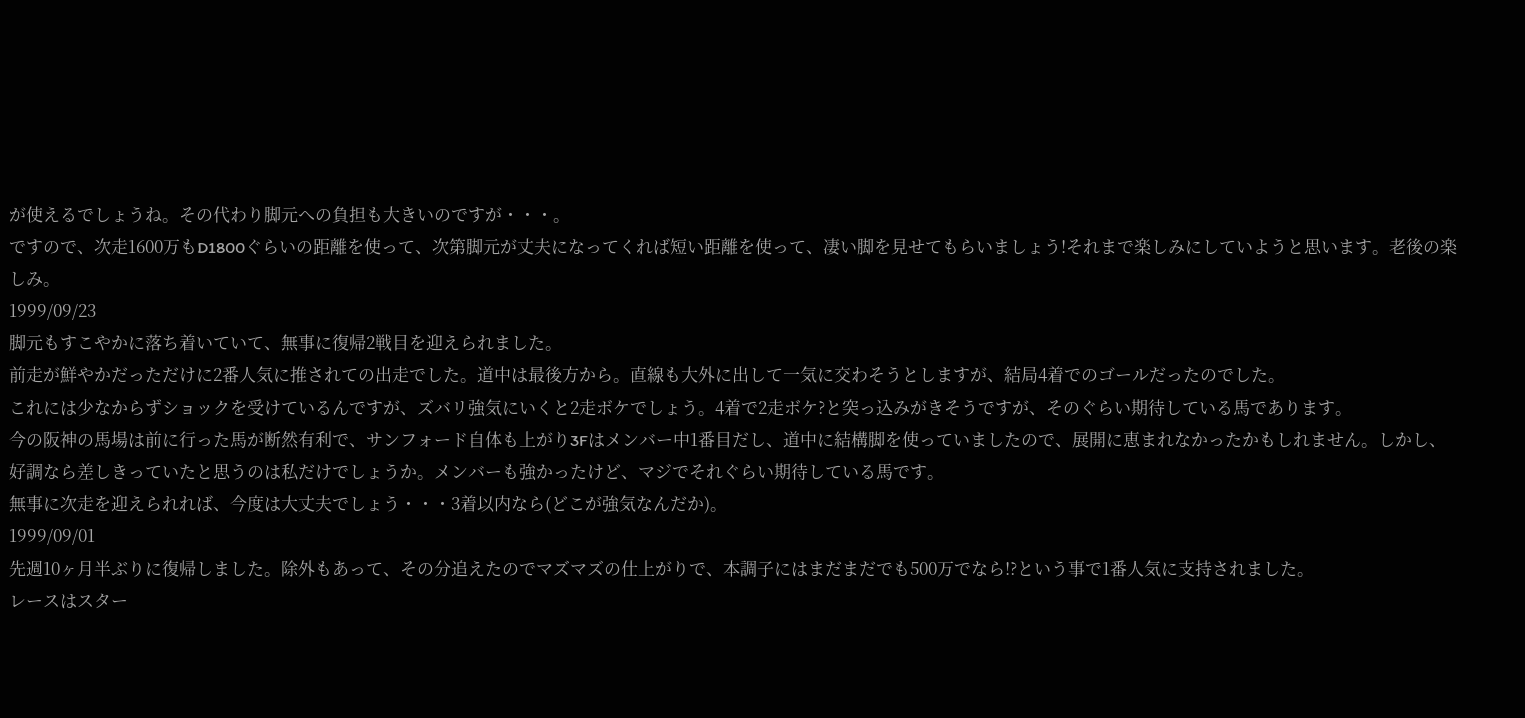が使えるでしょうね。その代わり脚元への負担も大きいのですが・・・。
ですので、次走1600万もD1800ぐらいの距離を使って、次第脚元が丈夫になってくれば短い距離を使って、凄い脚を見せてもらいましょう!それまで楽しみにしていようと思います。老後の楽しみ。
1999/09/23
脚元もすこやかに落ち着いていて、無事に復帰2戦目を迎えられました。
前走が鮮やかだっただけに2番人気に推されての出走でした。道中は最後方から。直線も大外に出して一気に交わそうとしますが、結局4着でのゴールだったのでした。
これには少なからずショックを受けているんですが、ズバリ強気にいくと2走ボケでしょう。4着で2走ボケ?と突っ込みがきそうですが、そのぐらい期待している馬であります。
今の阪神の馬場は前に行った馬が断然有利で、サンフォード自体も上がり3Fはメンバー中1番目だし、道中に結構脚を使っていましたので、展開に恵まれなかったかもしれません。しかし、好調なら差しきっていたと思うのは私だけでしょうか。メンバーも強かったけど、マジでそれぐらい期待している馬です。
無事に次走を迎えられれば、今度は大丈夫でしょう・・・3着以内なら(どこが強気なんだか)。
1999/09/01
先週10ヶ月半ぶりに復帰しました。除外もあって、その分追えたのでマズマズの仕上がりで、本調子にはまだまだでも500万でなら!?という事で1番人気に支持されました。
レースはスター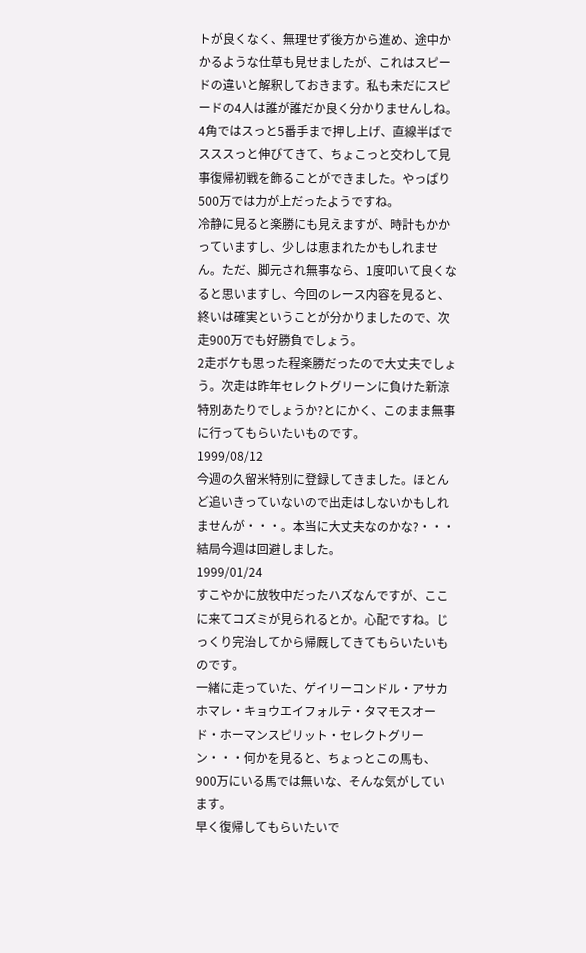トが良くなく、無理せず後方から進め、途中かかるような仕草も見せましたが、これはスピードの違いと解釈しておきます。私も未だにスピードの4人は誰が誰だか良く分かりませんしね。
4角ではスっと5番手まで押し上げ、直線半ばでスススっと伸びてきて、ちょこっと交わして見事復帰初戦を飾ることができました。やっぱり500万では力が上だったようですね。
冷静に見ると楽勝にも見えますが、時計もかかっていますし、少しは恵まれたかもしれません。ただ、脚元され無事なら、1度叩いて良くなると思いますし、今回のレース内容を見ると、終いは確実ということが分かりましたので、次走900万でも好勝負でしょう。
2走ボケも思った程楽勝だったので大丈夫でしょう。次走は昨年セレクトグリーンに負けた新涼特別あたりでしょうか?とにかく、このまま無事に行ってもらいたいものです。
1999/08/12
今週の久留米特別に登録してきました。ほとんど追いきっていないので出走はしないかもしれませんが・・・。本当に大丈夫なのかな?・・・結局今週は回避しました。
1999/01/24
すこやかに放牧中だったハズなんですが、ここに来てコズミが見られるとか。心配ですね。じっくり完治してから帰厩してきてもらいたいものです。
一緒に走っていた、ゲイリーコンドル・アサカホマレ・キョウエイフォルテ・タマモスオード・ホーマンスピリット・セレクトグリーン・・・何かを見ると、ちょっとこの馬も、900万にいる馬では無いな、そんな気がしています。
早く復帰してもらいたいで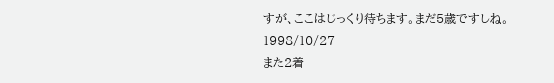すが、ここはじっくり待ちます。まだ5歳ですしね。
1998/10/27
また2着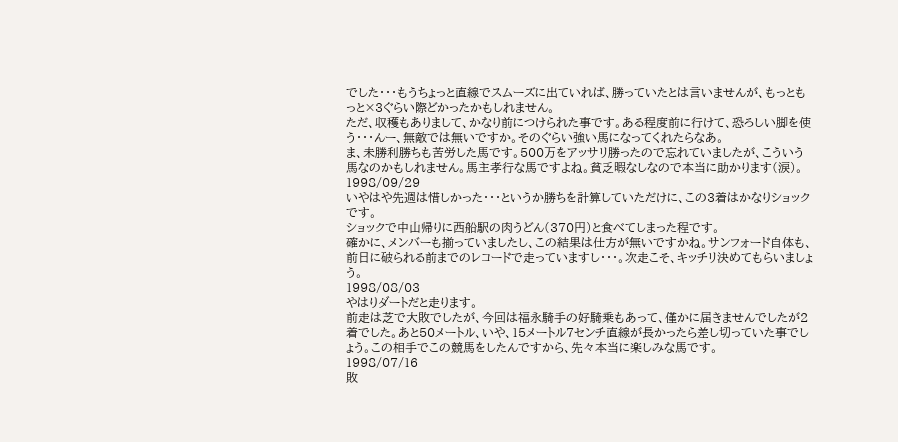でした・・・もうちょっと直線でスムーズに出ていれば、勝っていたとは言いませんが、もっともっと×3ぐらい際どかったかもしれません。
ただ、収穫もありまして、かなり前につけられた事です。ある程度前に行けて、恐ろしい脚を使う・・・んー、無敵では無いですか。そのぐらい強い馬になってくれたらなあ。
ま、未勝利勝ちも苦労した馬です。500万をアッサリ勝ったので忘れていましたが、こういう馬なのかもしれません。馬主孝行な馬ですよね。貧乏暇なしなので本当に助かります(涙)。
1998/09/29
いやはや先週は惜しかった・・・というか勝ちを計算していただけに、この3着はかなりショックです。
ショックで中山帰りに西船駅の肉うどん(370円)と食べてしまった程です。
確かに、メンバーも揃っていましたし、この結果は仕方が無いですかね。サンフォード自体も、前日に破られる前までのレコードで走っていますし・・・。次走こそ、キッチリ決めてもらいましょう。
1998/08/03
やはりダートだと走ります。
前走は芝で大敗でしたが、今回は福永騎手の好騎乗もあって、僅かに届きませんでしたが2着でした。あと50メートル、いや、15メートル7センチ直線が長かったら差し切っていた事でしょう。この相手でこの競馬をしたんですから、先々本当に楽しみな馬です。
1998/07/16
敗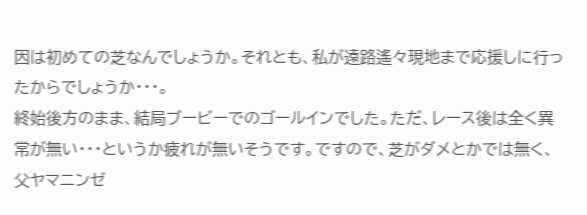因は初めての芝なんでしょうか。それとも、私が遠路遙々現地まで応援しに行ったからでしょうか・・・。
終始後方のまま、結局ブービーでのゴールインでした。ただ、レース後は全く異常が無い・・・というか疲れが無いそうです。ですので、芝がダメとかでは無く、父ヤマニンゼ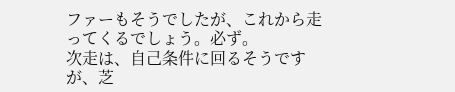ファーもそうでしたが、これから走ってくるでしょう。必ず。
次走は、自己条件に回るそうですが、芝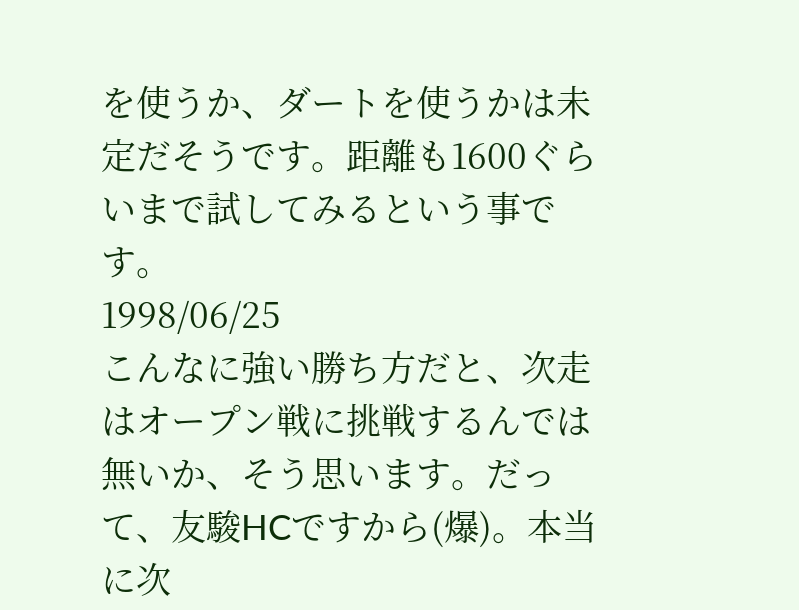を使うか、ダートを使うかは未定だそうです。距離も1600ぐらいまで試してみるという事です。
1998/06/25
こんなに強い勝ち方だと、次走はオープン戦に挑戦するんでは無いか、そう思います。だって、友駿HCですから(爆)。本当に次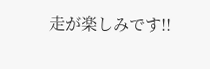走が楽しみです!!